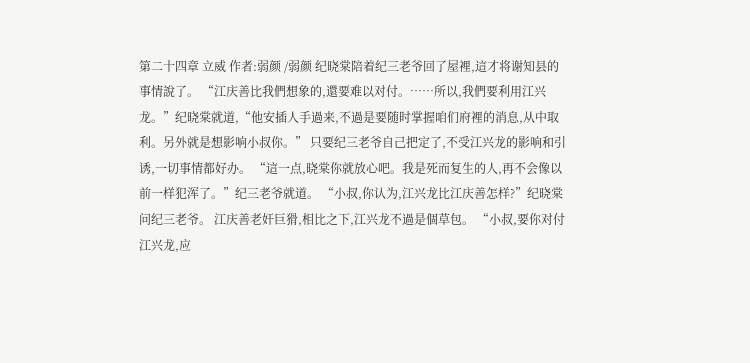第二十四章 立威 作者:弱颜 /弱颜 纪晓棠陪着纪三老爷回了屋裡,這才将谢知县的事情說了。 “江庆善比我們想象的,還要难以对付。……所以,我們要利用江兴龙。”纪晓棠就道,“他安插人手過来,不過是要随时掌握咱们府裡的消息,从中取利。另外就是想影响小叔你。” 只要纪三老爷自己把定了,不受江兴龙的影响和引诱,一切事情都好办。 “這一点,晓棠你就放心吧。我是死而复生的人,再不会像以前一样犯浑了。”纪三老爷就道。 “小叔,你认为,江兴龙比江庆善怎样?”纪晓棠问纪三老爷。 江庆善老奸巨猾,相比之下,江兴龙不過是個草包。 “小叔,要你对付江兴龙,应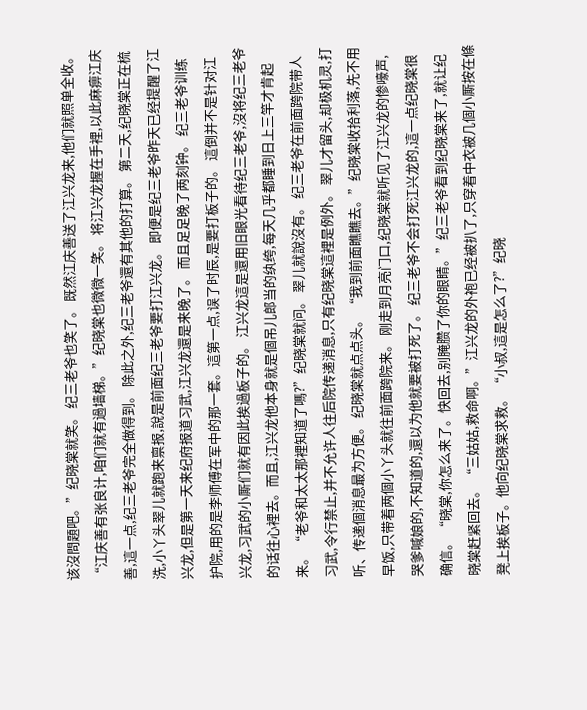该沒問題吧。”纪晓棠就笑。 纪三老爷也笑了。 既然江庆善送了江兴龙来,他们就照单全收。 “江庆善有张良计,咱们就有過墙梯。”纪晓棠也微微一笑。 将江兴龙握在手裡,以此麻痹江庆善,這一点,纪三老爷完全做得到。 除此之外,纪三老爷還有其他的打算。 第二天,纪晓棠正在梳洗,小丫头翠儿就跑来禀报,說是前面纪三老爷要打江兴龙。 即便是纪三老爷昨天已经提醒了江兴龙,但是第一天来纪府报道习武,江兴龙還是来晚了。 而且足足晚了两刻钟。 纪三老爷训练护院,用的是李师傅在军中的那一套。這第一点,误了时辰,是要打板子的。 這倒并不是针对江兴龙,习武的小厮们就有因此挨過板子的。 江兴龙這是還用旧眼光看待纪三老爷,沒将纪三老爷的话往心裡去。而且,江兴龙他本身就是個吊儿郎当的纨绔,每天几乎都睡到日上三竿才肯起来。 “老爷和太太那裡知道了嗎?”纪晓棠就问。 翠儿就說沒有。 纪三老爷在前面跨院带人习武,令行禁止,并不允许人往后院传递消息,只有纪晓棠這裡是例外。 翠儿才留头,却极机灵,打听、传递個消息最为方便。 纪晓棠就点点头。 “我到前面瞧瞧去。”纪晓棠收拾利落,先不用早饭,只带着两個小丫头就往前面跨院来。 刚走到月亮门口,纪晓棠就听见了江兴龙的惨嚎声,哭爹喊娘的,不知道的,還以为他就要被打死了。 纪三老爷不会打死江兴龙的,這一点纪晓棠很确信。 “晓棠,你怎么来了。快回去,别腌臜了你的眼睛。”纪三老爷看到纪晓棠来了,就让纪晓棠赶紧回去。 “三姑姑,救命啊。”江兴龙的外袍已经被扒了,只穿着中衣被几個小厮按在條凳上挨板子。他向纪晓棠求救。 “小叔,這是怎么了?”纪晓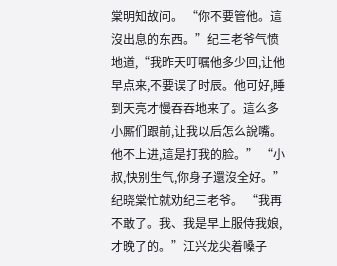棠明知故问。 “你不要管他。這沒出息的东西。”纪三老爷气愤地道,“我昨天叮嘱他多少回,让他早点来,不要误了时辰。他可好,睡到天亮才慢吞吞地来了。這么多小厮们跟前,让我以后怎么說嘴。他不上进,這是打我的脸。” “小叔,快别生气,你身子還沒全好。”纪晓棠忙就劝纪三老爷。 “我再不敢了。我、我是早上服侍我娘,才晚了的。”江兴龙尖着嗓子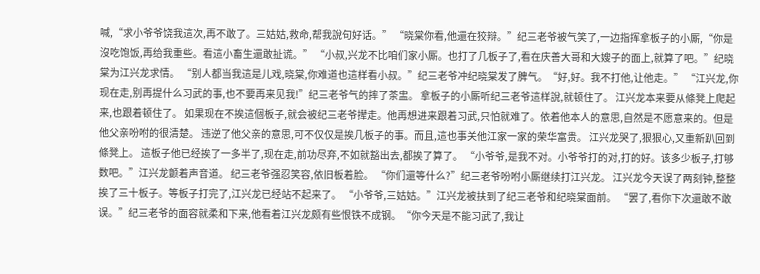喊,“求小爷爷饶我這次,再不敢了。三姑姑,救命,帮我說句好话。” “晓棠你看,他還在狡辩。”纪三老爷被气笑了,一边指挥拿板子的小厮,“你是沒吃饱饭,再给我重些。看這小畜生還敢扯谎。” “小叔,兴龙不比咱们家小厮。也打了几板子了,看在庆善大哥和大嫂子的面上,就算了吧。”纪晓棠为江兴龙求情。 “别人都当我這是儿戏,晓棠,你难道也這样看小叔。”纪三老爷冲纪晓棠发了脾气。“好,好。我不打他,让他走。” “江兴龙,你现在走,别再提什么习武的事,也不要再来见我!”纪三老爷气的摔了茶盅。 拿板子的小厮听纪三老爷這样說,就顿住了。 江兴龙本来要从條凳上爬起来,也跟着顿住了。 如果现在不挨這個板子,就会被纪三老爷撵走。他再想进来跟着习武,只怕就难了。依着他本人的意思,自然是不愿意来的。但是他父亲吩咐的很清楚。 违逆了他父亲的意思,可不仅仅是挨几板子的事。而且,這也事关他江家一家的荣华富贵。 江兴龙哭了,狠狠心,又重新趴回到條凳上。 這板子他已经挨了一多半了,现在走,前功尽弃,不如就豁出去,都挨了算了。 “小爷爷,是我不对。小爷爷打的对,打的好。该多少板子,打够数吧。”江兴龙颤着声音道。 纪三老爷强忍笑容,依旧板着脸。 “你们還等什么?”纪三老爷吩咐小厮继续打江兴龙。 江兴龙今天误了两刻钟,整整挨了三十板子。等板子打完了,江兴龙已经站不起来了。 “小爷爷,三姑姑。”江兴龙被扶到了纪三老爷和纪晓棠面前。 “罢了,看你下次還敢不敢误。”纪三老爷的面容就柔和下来,他看着江兴龙颇有些恨铁不成钢。“你今天是不能习武了,我让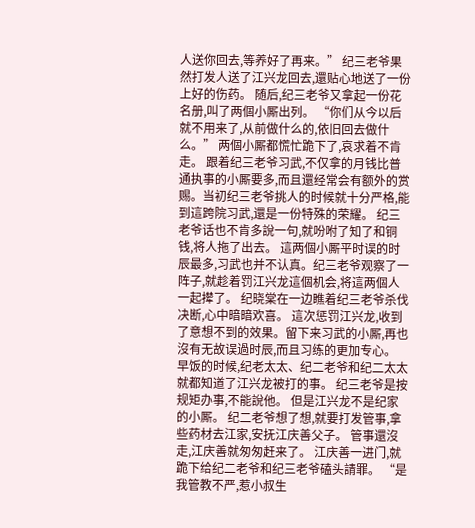人送你回去,等养好了再来。” 纪三老爷果然打发人送了江兴龙回去,還贴心地送了一份上好的伤药。 随后,纪三老爷又拿起一份花名册,叫了两個小厮出列。 “你们从今以后就不用来了,从前做什么的,依旧回去做什么。” 两個小厮都慌忙跪下了,哀求着不肯走。 跟着纪三老爷习武,不仅拿的月钱比普通执事的小厮要多,而且還经常会有额外的赏赐。当初纪三老爷挑人的时候就十分严格,能到這跨院习武,還是一份特殊的荣耀。 纪三老爷话也不肯多說一句,就吩咐了知了和铜钱,将人拖了出去。 這两個小厮平时误的时辰最多,习武也并不认真。纪三老爷观察了一阵子,就趁着罚江兴龙這個机会,将這两個人一起撵了。 纪晓棠在一边瞧着纪三老爷杀伐决断,心中暗暗欢喜。 這次惩罚江兴龙,收到了意想不到的效果。留下来习武的小厮,再也沒有无故误過时辰,而且习练的更加专心。 早饭的时候,纪老太太、纪二老爷和纪二太太就都知道了江兴龙被打的事。 纪三老爷是按规矩办事,不能說他。 但是江兴龙不是纪家的小厮。 纪二老爷想了想,就要打发管事,拿些药材去江家,安抚江庆善父子。 管事還沒走,江庆善就匆匆赶来了。 江庆善一进门,就跪下给纪二老爷和纪三老爷磕头請罪。 “是我管教不严,惹小叔生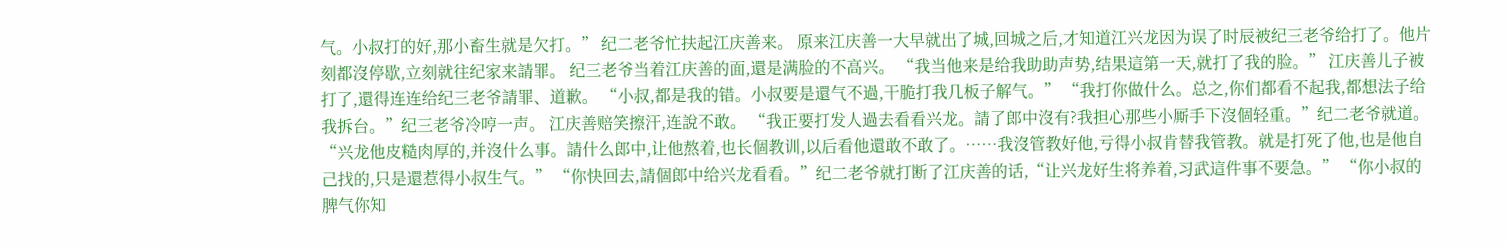气。小叔打的好,那小畜生就是欠打。” 纪二老爷忙扶起江庆善来。 原来江庆善一大早就出了城,回城之后,才知道江兴龙因为误了时辰被纪三老爷给打了。他片刻都沒停歇,立刻就往纪家来請罪。 纪三老爷当着江庆善的面,還是满脸的不高兴。 “我当他来是给我助助声势,结果這第一天,就打了我的脸。” 江庆善儿子被打了,還得连连给纪三老爷請罪、道歉。 “小叔,都是我的错。小叔要是還气不過,干脆打我几板子解气。” “我打你做什么。总之,你们都看不起我,都想法子给我拆台。”纪三老爷冷哼一声。 江庆善赔笑擦汗,连說不敢。 “我正要打发人過去看看兴龙。請了郎中沒有?我担心那些小厮手下沒個轻重。”纪二老爷就道。 “兴龙他皮糙肉厚的,并沒什么事。請什么郎中,让他熬着,也长個教训,以后看他還敢不敢了。……我沒管教好他,亏得小叔肯替我管教。就是打死了他,也是他自己找的,只是還惹得小叔生气。” “你快回去,請個郎中给兴龙看看。”纪二老爷就打断了江庆善的话,“让兴龙好生将养着,习武這件事不要急。” “你小叔的脾气你知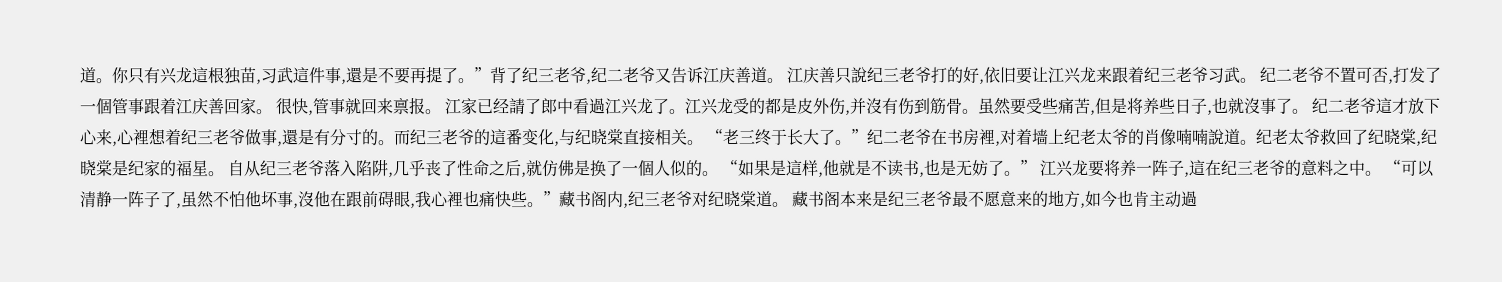道。你只有兴龙這根独苗,习武這件事,還是不要再提了。”背了纪三老爷,纪二老爷又告诉江庆善道。 江庆善只說纪三老爷打的好,依旧要让江兴龙来跟着纪三老爷习武。 纪二老爷不置可否,打发了一個管事跟着江庆善回家。 很快,管事就回来禀报。 江家已经請了郎中看過江兴龙了。江兴龙受的都是皮外伤,并沒有伤到筋骨。虽然要受些痛苦,但是将养些日子,也就沒事了。 纪二老爷這才放下心来,心裡想着纪三老爷做事,還是有分寸的。而纪三老爷的這番变化,与纪晓棠直接相关。 “老三终于长大了。”纪二老爷在书房裡,对着墙上纪老太爷的肖像喃喃說道。纪老太爷救回了纪晓棠,纪晓棠是纪家的福星。 自从纪三老爷落入陷阱,几乎丧了性命之后,就仿佛是换了一個人似的。 “如果是這样,他就是不读书,也是无妨了。” 江兴龙要将养一阵子,這在纪三老爷的意料之中。 “可以清静一阵子了,虽然不怕他坏事,沒他在跟前碍眼,我心裡也痛快些。”藏书阁内,纪三老爷对纪晓棠道。 藏书阁本来是纪三老爷最不愿意来的地方,如今也肯主动過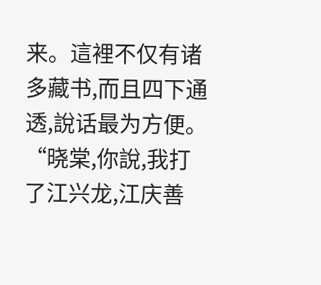来。這裡不仅有诸多藏书,而且四下通透,說话最为方便。 “晓棠,你說,我打了江兴龙,江庆善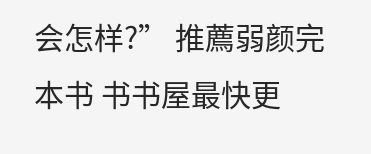会怎样?” 推薦弱颜完本书 书书屋最快更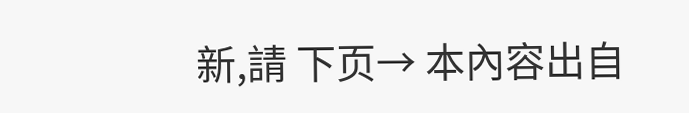新,請 下页→ 本內容出自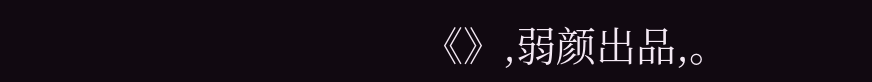《》,弱颜出品,。